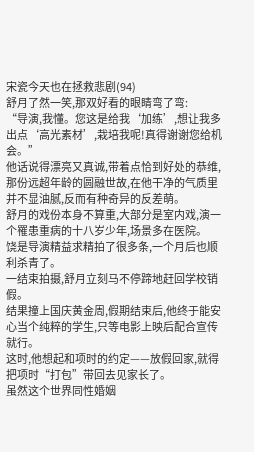宋瓷今天也在拯救悲剧(94)
舒月了然一笑,那双好看的眼睛弯了弯:
“导演,我懂。您这是给我‘加练’,想让我多出点‘高光素材’,栽培我呢!真得谢谢您给机会。”
他话说得漂亮又真诚,带着点恰到好处的恭维,那份远超年龄的圆融世故,在他干净的气质里并不显油腻,反而有种奇异的反差萌。
舒月的戏份本身不算重,大部分是室内戏,演一个罹患重病的十八岁少年,场景多在医院。
饶是导演精益求精拍了很多条,一个月后也顺利杀青了。
一结束拍摄,舒月立刻马不停蹄地赶回学校销假。
结果撞上国庆黄金周,假期结束后,他终于能安心当个纯粹的学生,只等电影上映后配合宣传就行。
这时,他想起和项时的约定——放假回家,就得把项时“打包”带回去见家长了。
虽然这个世界同性婚姻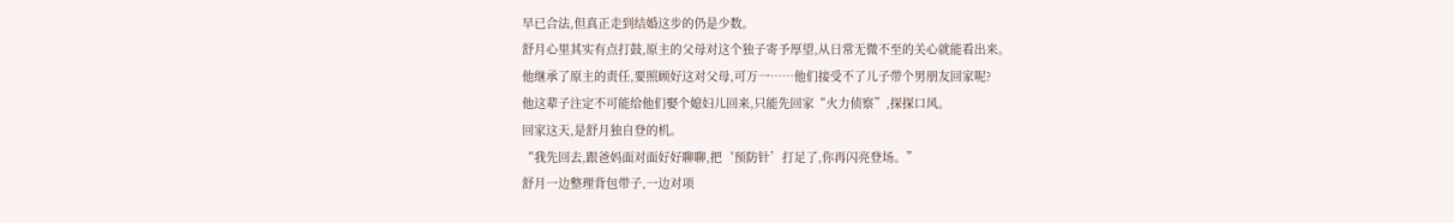早已合法,但真正走到结婚这步的仍是少数。
舒月心里其实有点打鼓,原主的父母对这个独子寄予厚望,从日常无微不至的关心就能看出来。
他继承了原主的责任,要照顾好这对父母,可万一……他们接受不了儿子带个男朋友回家呢?
他这辈子注定不可能给他们娶个媳妇儿回来,只能先回家“火力侦察”,探探口风。
回家这天,是舒月独自登的机。
“我先回去,跟爸妈面对面好好聊聊,把‘预防针’打足了,你再闪亮登场。”
舒月一边整理背包带子,一边对项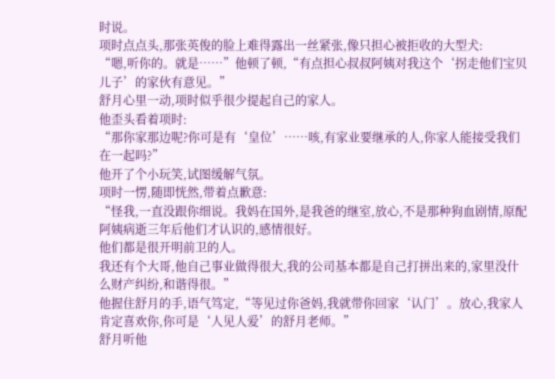时说。
项时点点头,那张英俊的脸上难得露出一丝紧张,像只担心被拒收的大型犬:
“嗯,听你的。就是……”他顿了顿,“有点担心叔叔阿姨对我这个‘拐走他们宝贝儿子’的家伙有意见。”
舒月心里一动,项时似乎很少提起自己的家人。
他歪头看着项时:
“那你家那边呢?你可是有‘皇位’……咳,有家业要继承的人,你家人能接受我们在一起吗?”
他开了个小玩笑,试图缓解气氛。
项时一愣,随即恍然,带着点歉意:
“怪我,一直没跟你细说。我妈在国外,是我爸的继室,放心,不是那种狗血剧情,原配阿姨病逝三年后他们才认识的,感情很好。
他们都是很开明前卫的人。
我还有个大哥,他自己事业做得很大,我的公司基本都是自己打拼出来的,家里没什么财产纠纷,和谐得很。”
他握住舒月的手,语气笃定,“等见过你爸妈,我就带你回家‘认门’。放心,我家人肯定喜欢你,你可是‘人见人爱’的舒月老师。”
舒月听他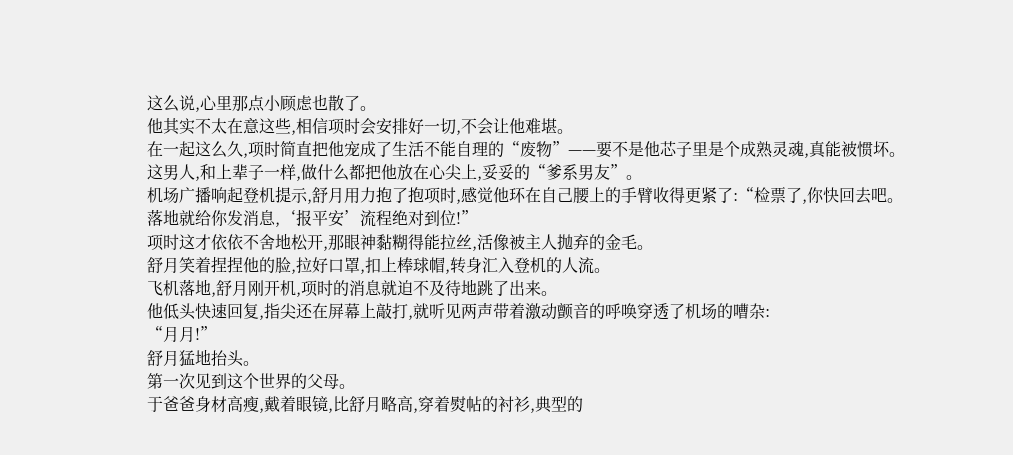这么说,心里那点小顾虑也散了。
他其实不太在意这些,相信项时会安排好一切,不会让他难堪。
在一起这么久,项时简直把他宠成了生活不能自理的“废物”——要不是他芯子里是个成熟灵魂,真能被惯坏。
这男人,和上辈子一样,做什么都把他放在心尖上,妥妥的“爹系男友”。
机场广播响起登机提示,舒月用力抱了抱项时,感觉他环在自己腰上的手臂收得更紧了:“检票了,你快回去吧。
落地就给你发消息,‘报平安’流程绝对到位!”
项时这才依依不舍地松开,那眼神黏糊得能拉丝,活像被主人抛弃的金毛。
舒月笑着捏捏他的脸,拉好口罩,扣上棒球帽,转身汇入登机的人流。
飞机落地,舒月刚开机,项时的消息就迫不及待地跳了出来。
他低头快速回复,指尖还在屏幕上敲打,就听见两声带着激动颤音的呼唤穿透了机场的嘈杂:
“月月!”
舒月猛地抬头。
第一次见到这个世界的父母。
于爸爸身材高瘦,戴着眼镜,比舒月略高,穿着熨帖的衬衫,典型的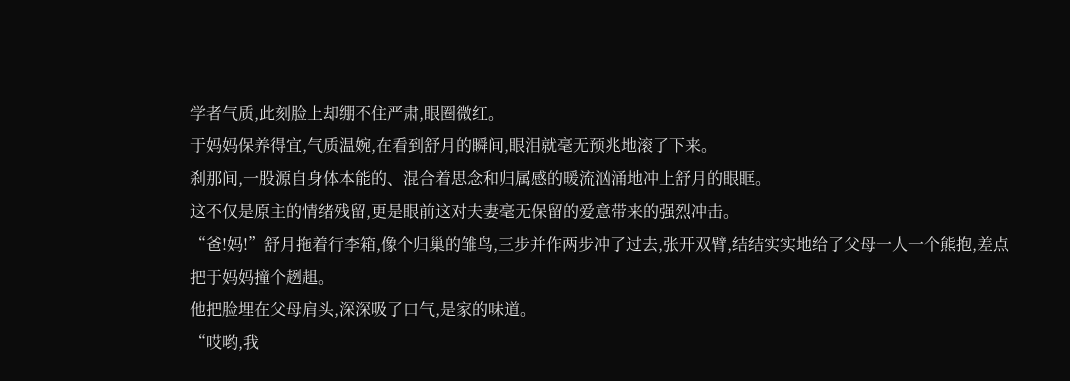学者气质,此刻脸上却绷不住严肃,眼圈微红。
于妈妈保养得宜,气质温婉,在看到舒月的瞬间,眼泪就毫无预兆地滚了下来。
刹那间,一股源自身体本能的、混合着思念和归属感的暖流汹涌地冲上舒月的眼眶。
这不仅是原主的情绪残留,更是眼前这对夫妻毫无保留的爱意带来的强烈冲击。
“爸!妈!”舒月拖着行李箱,像个归巢的雏鸟,三步并作两步冲了过去,张开双臂,结结实实地给了父母一人一个熊抱,差点把于妈妈撞个趔趄。
他把脸埋在父母肩头,深深吸了口气,是家的味道。
“哎哟,我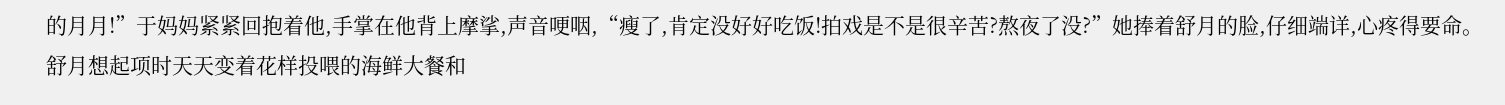的月月!”于妈妈紧紧回抱着他,手掌在他背上摩挲,声音哽咽,“瘦了,肯定没好好吃饭!拍戏是不是很辛苦?熬夜了没?”她捧着舒月的脸,仔细端详,心疼得要命。
舒月想起项时天天变着花样投喂的海鲜大餐和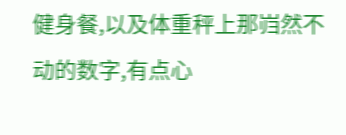健身餐,以及体重秤上那岿然不动的数字,有点心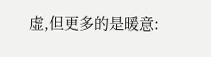虚,但更多的是暖意: